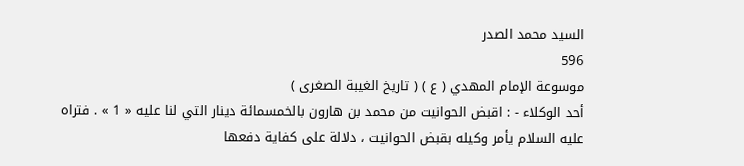السيد محمد الصدر
596
موسوعة الإمام المهدي ( ع ) ( تاريخ الغيبة الصغرى )
أحد الوكلاء - : اقبض الحوانيت من محمد بن هارون بالخمسمائة دينار التي لنا عليه « 1 » . فتراه عليه السلام يأمر وكيله بقبض الحوانيت ، دلالة على كفاية دفعها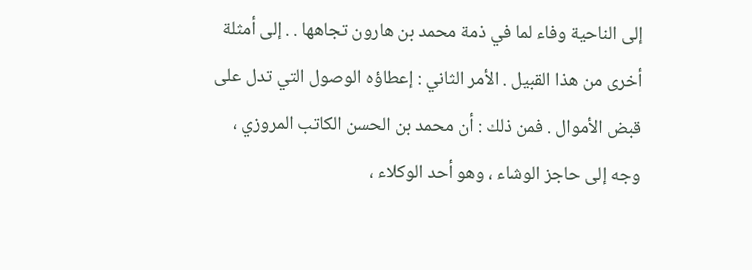إلى الناحية وفاء لما في ذمة محمد بن هارون تجاهها . . إلى أمثلة أخرى من هذا القبيل . الأمر الثاني : إعطاؤه الوصول التي تدل على قبض الأموال . فمن ذلك : أن محمد بن الحسن الكاتب المروزي ، وجه إلى حاجز الوشاء ، وهو أحد الوكلاء ،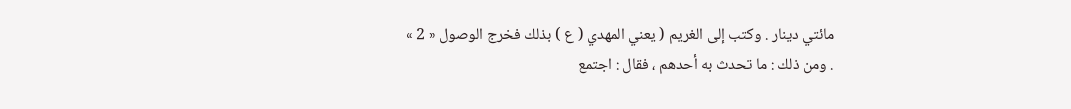مائتي دينار . وكتب إلى الغريم ( يعني المهدي ( ع ) بذلك فخرج الوصول « 2 » . ومن ذلك : ما تحدث به أحدهم ، فقال : اجتمع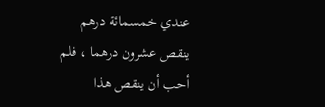عندي خمسمائة درهم ينقص عشرون درهما ، فلم أحب أن ينقص هذا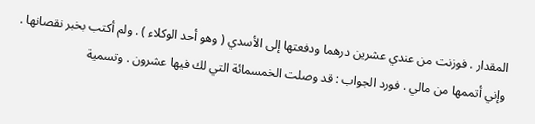المقدار . فوزنت من عندي عشرين درهما ودفعتها إلى الأسدي ( وهو أحد الوكلاء ) . ولم أكتب بخبر نقصانها . وإني أتممها من مالي . فورد الجواب : قد وصلت الخمسمائة التي لك فيها عشرون . وتسمية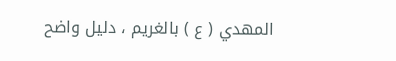المهدي ( ع ) بالغريم ، دليل واضح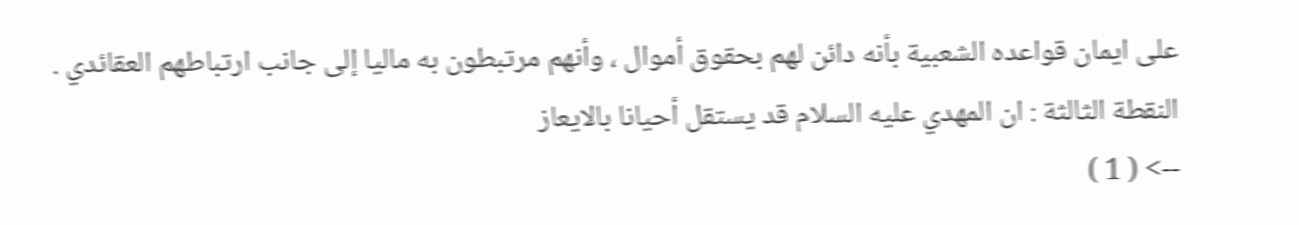على ايمان قواعده الشعبية بأنه دائن لهم بحقوق أموال ، وأنهم مرتبطون به ماليا إلى جانب ارتباطهم العقائدي . النقطة الثالثة : ان المهدي عليه السلام قد يستقل أحيانا بالايعاز
--> ( 1 )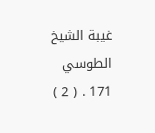غيبة الشيخ الطوسي 171 . ( 2 )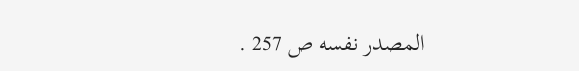المصدر نفسه ص 257 .